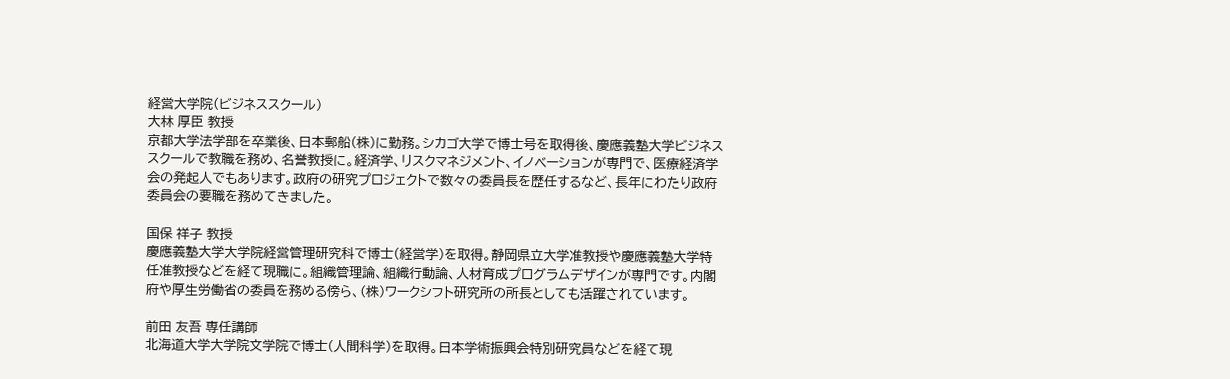経営大学院(ビジネススクール)
大林 厚臣 教授
京都大学法学部を卒業後、日本郵船(株)に勤務。シカゴ大学で博士号を取得後、慶應義塾大学ビジネススクールで教職を務め、名誉教授に。経済学、リスクマネジメント、イノベーションが専門で、医療経済学会の発起人でもあります。政府の研究プロジェクトで数々の委員長を歴任するなど、長年にわたり政府委員会の要職を務めてきました。

国保 祥子 教授
慶應義塾大学大学院経営管理研究科で博士(経営学)を取得。静岡県立大学准教授や慶應義塾大学特任准教授などを経て現職に。組織管理論、組織行動論、人材育成プログラムデザインが専門です。内閣府や厚生労働省の委員を務める傍ら、(株)ワークシフト研究所の所長としても活躍されています。

前田 友吾 専任講師
北海道大学大学院文学院で博士(人間科学)を取得。日本学術振興会特別研究員などを経て現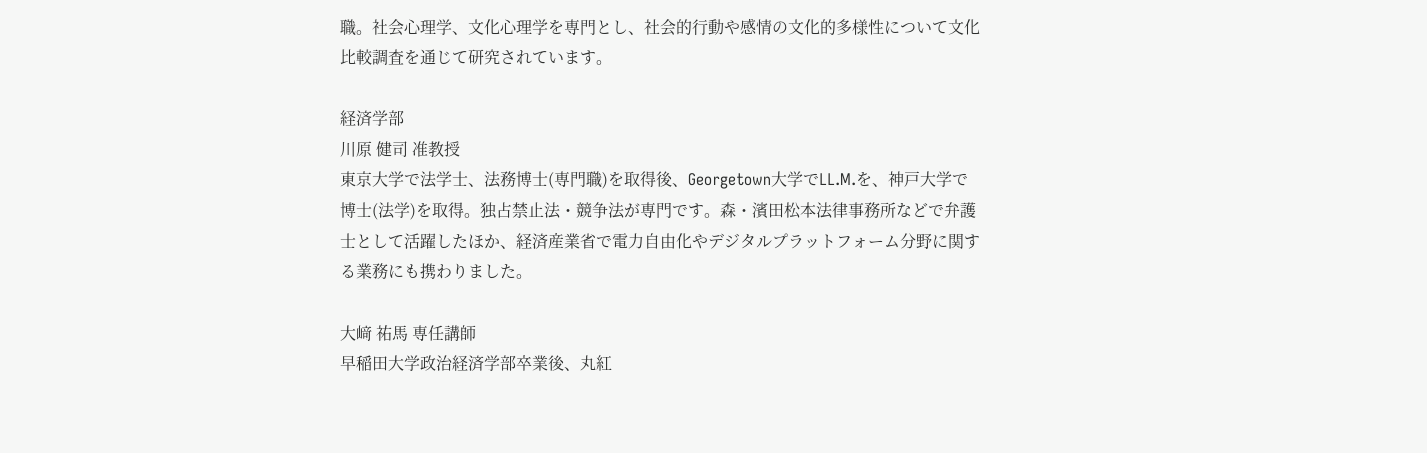職。社会心理学、文化心理学を専門とし、社会的行動や感情の文化的多様性について文化比較調査を通じて研究されています。

経済学部
川原 健司 准教授
東京大学で法学士、法務博士(専門職)を取得後、Georgetown大学でLL.M.を、神戸大学で博士(法学)を取得。独占禁止法・競争法が専門です。森・濱田松本法律事務所などで弁護士として活躍したほか、経済産業省で電力自由化やデジタルプラットフォーム分野に関する業務にも携わりました。

大﨑 祐馬 専任講師
早稲田大学政治経済学部卒業後、丸紅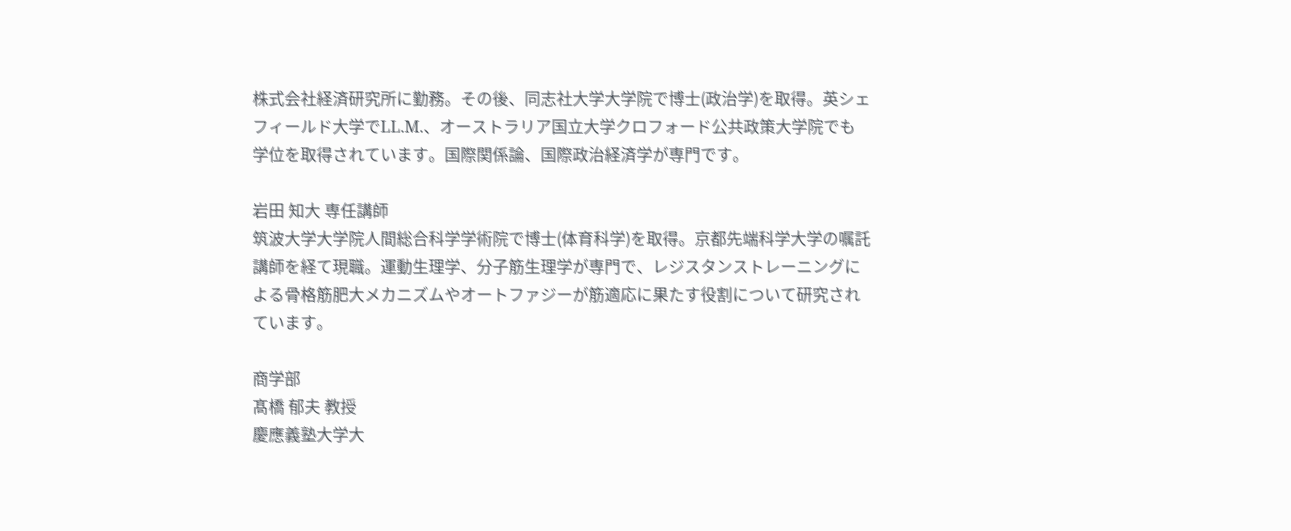株式会社経済研究所に勤務。その後、同志社大学大学院で博士(政治学)を取得。英シェフィールド大学でLL.M.、オーストラリア国立大学クロフォード公共政策大学院でも学位を取得されています。国際関係論、国際政治経済学が専門です。

岩田 知大 専任講師
筑波大学大学院人間総合科学学術院で博士(体育科学)を取得。京都先端科学大学の嘱託講師を経て現職。運動生理学、分子筋生理学が専門で、レジスタンストレーニングによる骨格筋肥大メカニズムやオートファジーが筋適応に果たす役割について研究されています。

商学部
髙橋 郁夫 教授
慶應義塾大学大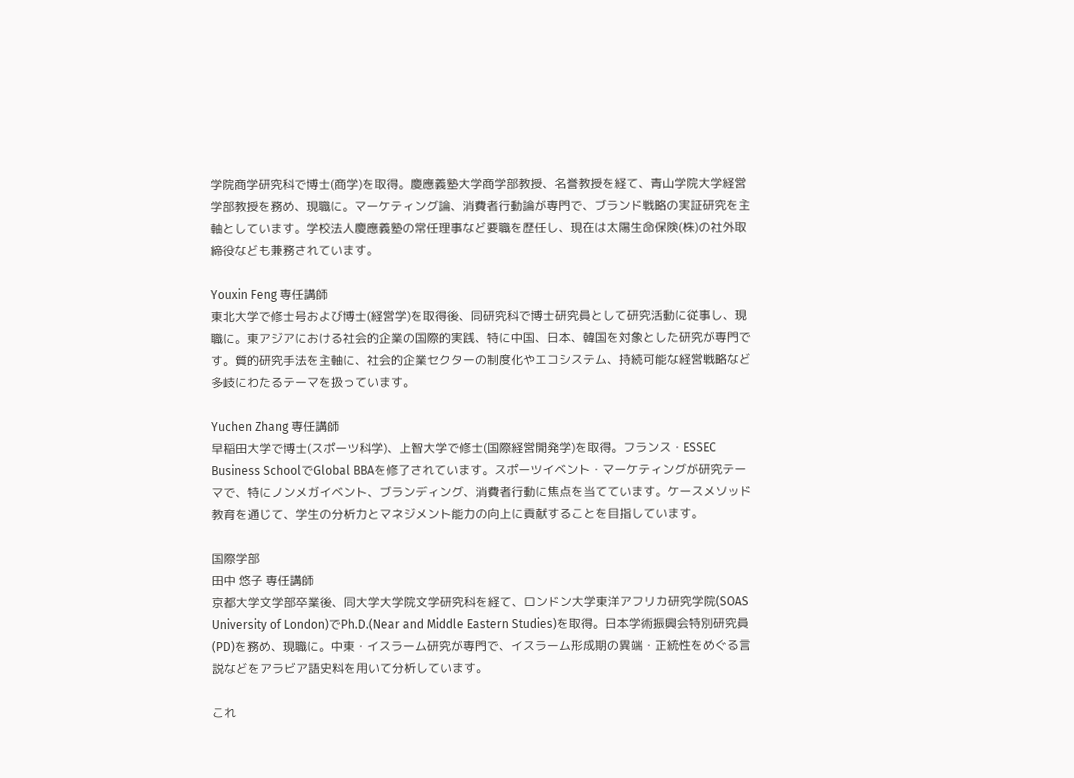学院商学研究科で博士(商学)を取得。慶應義塾大学商学部教授、名誉教授を経て、青山学院大学経営学部教授を務め、現職に。マーケティング論、消費者行動論が専門で、ブランド戦略の実証研究を主軸としています。学校法人慶應義塾の常任理事など要職を歴任し、現在は太陽生命保険(株)の社外取締役なども兼務されています。

Youxin Feng 専任講師
東北大学で修士号および博士(経営学)を取得後、同研究科で博士研究員として研究活動に従事し、現職に。東アジアにおける社会的企業の国際的実践、特に中国、日本、韓国を対象とした研究が専門です。質的研究手法を主軸に、社会的企業セクターの制度化やエコシステム、持続可能な経営戦略など多岐にわたるテーマを扱っています。

Yuchen Zhang 専任講師
早稲田大学で博士(スポーツ科学)、上智大学で修士(国際経営開発学)を取得。フランス・ESSEC Business SchoolでGlobal BBAを修了されています。スポーツイベント・マーケティングが研究テーマで、特にノンメガイベント、ブランディング、消費者行動に焦点を当てています。ケースメソッド教育を通じて、学生の分析力とマネジメント能力の向上に貢献することを目指しています。

国際学部
田中 悠子 専任講師
京都大学文学部卒業後、同大学大学院文学研究科を経て、ロンドン大学東洋アフリカ研究学院(SOAS University of London)でPh.D.(Near and Middle Eastern Studies)を取得。日本学術振興会特別研究員(PD)を務め、現職に。中東・イスラーム研究が専門で、イスラーム形成期の異端・正統性をめぐる言説などをアラビア語史料を用いて分析しています。

これ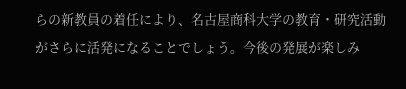らの新教員の着任により、名古屋商科大学の教育・研究活動がさらに活発になることでしょう。今後の発展が楽しみ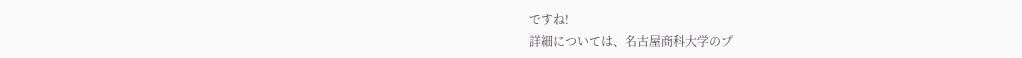ですね!
詳細については、名古屋商科大学のプ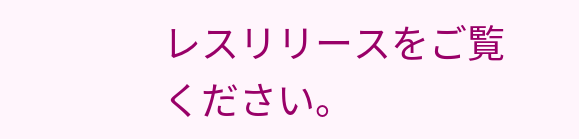レスリリースをご覧ください。